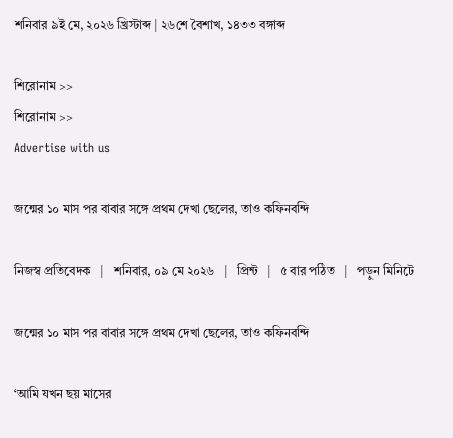শনিবার ৯ই মে, ২০২৬ খ্রিস্টাব্দ | ২৬শে বৈশাখ, ১৪৩৩ বঙ্গাব্দ

শিরোনাম >>
শিরোনাম >>
Advertise with us

জন্মের ১০ মাস পর বাবার সঙ্গে প্রথম দেখা ছেলের, তাও কফিনবন্দি

নিজস্ব প্রতিবেদক   |   শনিবার, ০৯ মে ২০২৬   |   প্রিন্ট   |   ৫ বার পঠিত   |   পড়ুন মিনিটে

জন্মের ১০ মাস পর বাবার সঙ্গে প্রথম দেখা ছেলের, তাও কফিনবন্দি

‘আমি যখন ছয় মাসের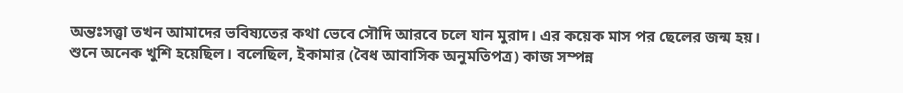অন্তঃসত্ত্বা তখন আমাদের ভবিষ্যতের কথা ভেবে সৌদি আরবে চলে যান মুরাদ। এর কয়েক মাস পর ছেলের জন্ম হয়। শুনে অনেক খুশি হয়েছিল। বলেছিল, ইকামার (বৈধ আবাসিক অনুমতিপত্র) কাজ সম্পন্ন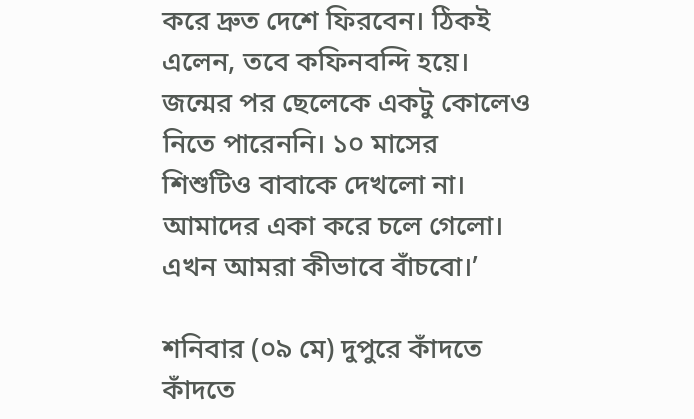করে দ্রুত দেশে ফিরবেন। ঠিকই এলেন, তবে কফিনবন্দি হয়ে। জন্মের পর ছেলেকে একটু কোলেও নিতে পারেননি। ১০ মাসের শিশুটিও বাবাকে দেখলো না। আমাদের একা করে চলে গেলো। এখন আমরা কীভাবে বাঁচবো।’

শনিবার (০৯ মে) দুপুরে কাঁদতে কাঁদতে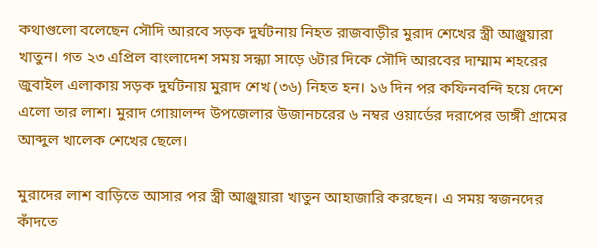কথাগুলো বলেছেন সৌদি আরবে সড়ক দুর্ঘটনায় নিহত রাজবাড়ীর মুরাদ শেখের স্ত্রী আঞ্জুয়ারা খাতুন। গত ২৩ এপ্রিল বাংলাদেশ সময় সন্ধ্যা সাড়ে ৬টার দিকে সৌদি আরবের দাম্মাম শহরের জুবাইল এলাকায় সড়ক দুর্ঘটনায় মুরাদ শেখ (৩৬) নিহত হন। ১৬ দিন পর কফিনবন্দি হয়ে দেশে এলো তার লাশ। মুরাদ গোয়ালন্দ উপজেলার উজানচরের ৬ নম্বর ওয়ার্ডের দরাপের ডাঙ্গী গ্রামের আব্দুল খালেক শেখের ছেলে।

মুরাদের লাশ বাড়িতে আসার পর স্ত্রী আঞ্জুয়ারা খাতুন আহাজারি করছেন। এ সময় স্বজনদের কাঁদতে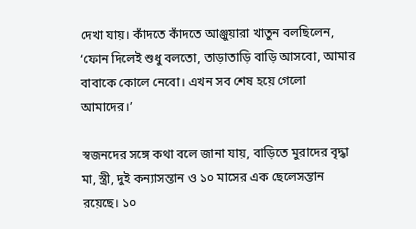দেখা যায়। কাঁদতে কাঁদতে আঞ্জুয়ারা খাতুন বলছিলেন, ‘ফোন দিলেই শুধু বলতো, তাড়াতাড়ি বাড়ি আসবো, আমার বাবাকে কোলে নেবো। এখন সব শেষ হয়ে গেলো আমাদের।’

স্বজনদের সঙ্গে কথা বলে জানা যায়, বাড়িতে মুরাদের বৃদ্ধা মা, স্ত্রী, দুই কন্যাসন্তান ও ১০ মাসের এক ছেলেসন্তান রয়েছে। ১০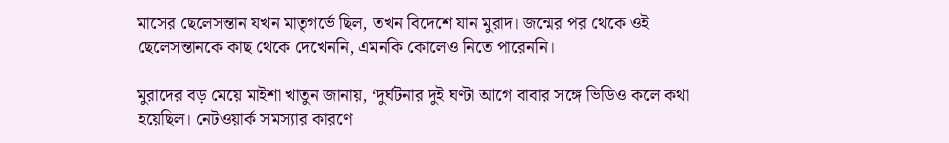মাসের ছেলেসন্তান যখন মাতৃগর্ভে ছিল, তখন বিদেশে যান মুরাদ। জন্মের পর থেকে ওই ছেলেসন্তানকে কাছ থেকে দেখেননি, এমনকি কোলেও নিতে পারেননি।

মুরাদের বড় মেয়ে মাইশা খাতুন জানায়, ‘দুর্ঘটনার দুই ঘণ্টা আগে বাবার সঙ্গে ভিডিও কলে কথা হয়েছিল। নেটওয়ার্ক সমস্যার কারণে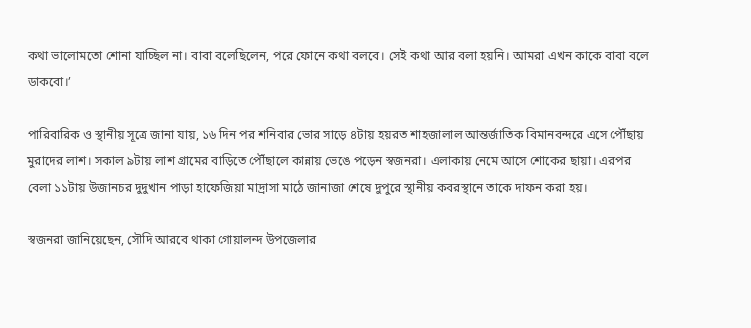কথা ভালোমতো শোনা যাচ্ছিল না। বাবা বলেছিলেন, পরে ফোনে কথা বলবে। সেই কথা আর বলা হয়নি। আমরা এখন কাকে বাবা বলে ডাকবো।’

পারিবারিক ও স্থানীয় সূত্রে জানা যায়, ১৬ দিন পর শনিবার ভোর সাড়ে ৪টায় হয়রত শাহজালাল আন্তর্জাতিক বিমানবন্দরে এসে পৌঁছায় মুরাদের লাশ। সকাল ৯টায় লাশ গ্রামের বাড়িতে পৌঁছালে কান্নায় ভেঙে পড়েন স্বজনরা। এলাকায় নেমে আসে শোকের ছায়া। এরপর বেলা ১১টায় উজানচর দুদুখান পাড়া হাফেজিয়া মাদ্রাসা মাঠে জানাজা শেষে দুপুরে স্থানীয় কবরস্থানে তাকে দাফন করা হয়।

স্বজনরা জানিয়েছেন, সৌদি আরবে থাকা গোয়ালন্দ উপজেলার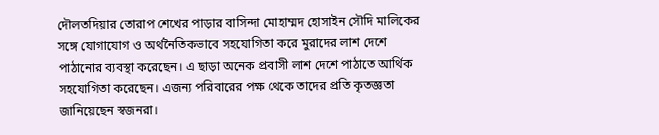দৌলতদিয়ার তোরাপ শেখের পাড়ার বাসিন্দা মোহাম্মদ হোসাইন সৌদি মালিকের সঙ্গে যোগাযোগ ও অর্থনৈতিকভাবে সহযোগিতা করে মুরাদের লাশ দেশে পাঠানোর ব্যবস্থা করেছেন। এ ছাড়া অনেক প্রবাসী লাশ দেশে পাঠাতে আর্থিক সহযোগিতা করেছেন। এজন্য পরিবারের পক্ষ থেকে তাদের প্রতি কৃতজ্ঞতা জানিয়েছেন স্বজনরা।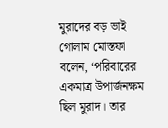মুরাদের বড় ভাই গোলাম মোস্তফা বলেন, ‘পরিবারের একমাত্র উপার্জনক্ষম ছিল মুরাদ। তার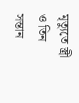মৃত্যুতে স্ত্রী ও তিন সন্তান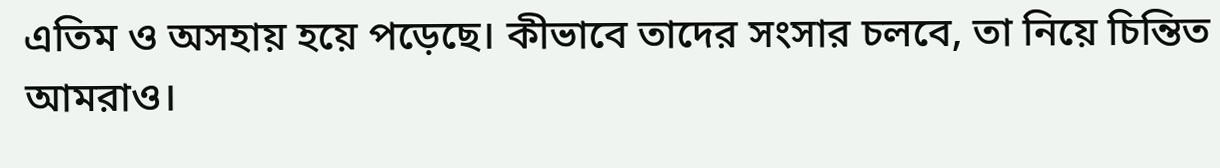এতিম ও অসহায় হয়ে পড়েছে। কীভাবে তাদের সংসার চলবে, তা নিয়ে চিন্তিত আমরাও।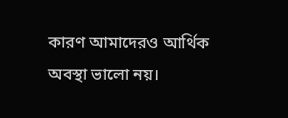কারণ আমাদেরও আর্থিক অবস্থা ভালো নয়।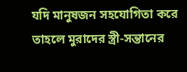যদি মানুষজন সহযোগিতা করে তাহলে মুরাদের স্ত্রী-সন্তানের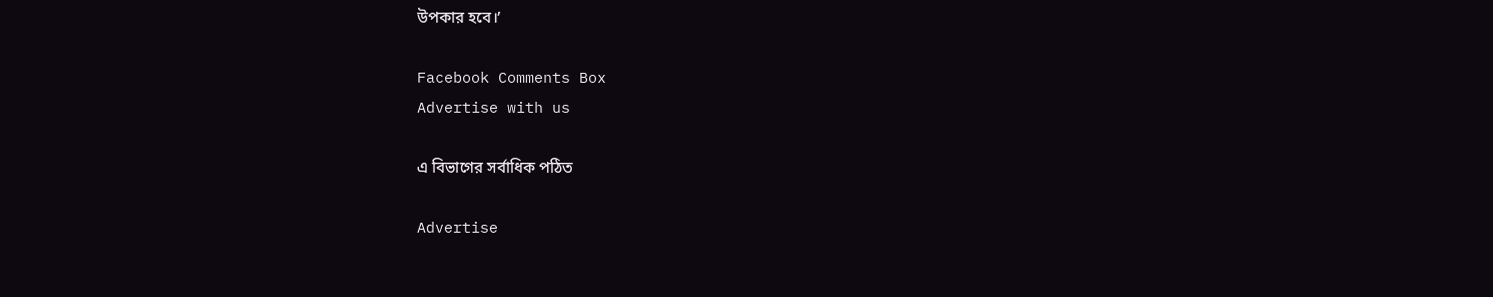উপকার হবে।’

Facebook Comments Box
Advertise with us

এ বিভাগের সর্বাধিক পঠিত

Advertise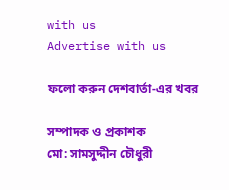with us
Advertise with us

ফলো করুন দেশবার্তা-এর খবর

সম্পাদক ও প্রকাশক
মো: সামসুদ্দীন চৌধুরী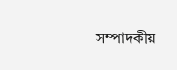সম্পাদকীয়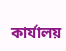কার্যালয়